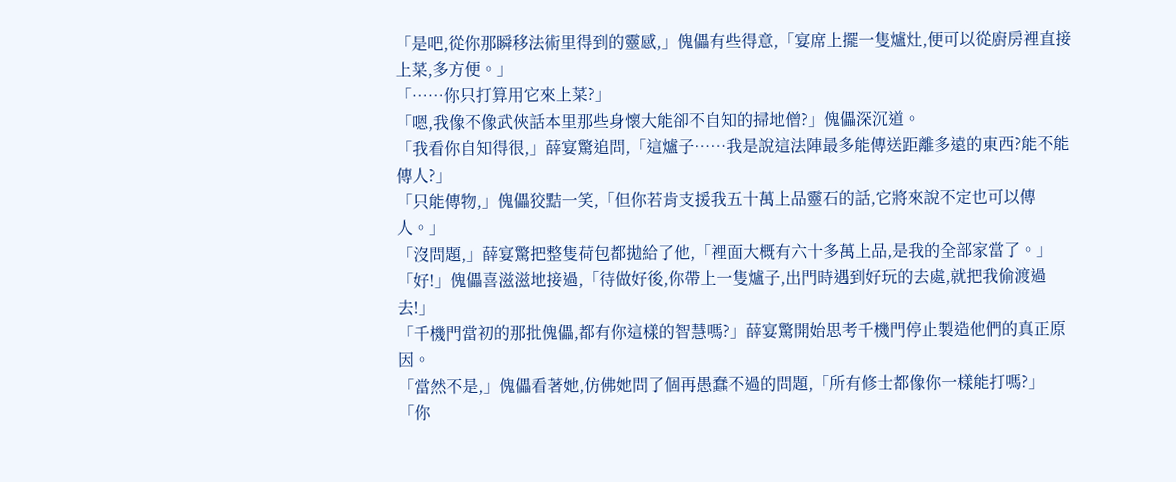「是吧,從你那瞬移法術里得到的靈感,」傀儡有些得意,「宴席上擺一隻爐灶,便可以從廚房裡直接上菜,多方便。」
「……你只打算用它來上菜?」
「嗯,我像不像武俠話本里那些身懷大能卻不自知的掃地僧?」傀儡深沉道。
「我看你自知得很,」薛宴驚追問,「這爐子……我是說這法陣最多能傳送距離多遠的東西?能不能傳人?」
「只能傳物,」傀儡狡黠一笑,「但你若肯支援我五十萬上品靈石的話,它將來說不定也可以傳人。」
「沒問題,」薛宴驚把整隻荷包都拋給了他,「裡面大概有六十多萬上品,是我的全部家當了。」
「好!」傀儡喜滋滋地接過,「待做好後,你帶上一隻爐子,出門時遇到好玩的去處,就把我偷渡過去!」
「千機門當初的那批傀儡,都有你這樣的智慧嗎?」薛宴驚開始思考千機門停止製造他們的真正原因。
「當然不是,」傀儡看著她,仿佛她問了個再愚蠢不過的問題,「所有修士都像你一樣能打嗎?」
「你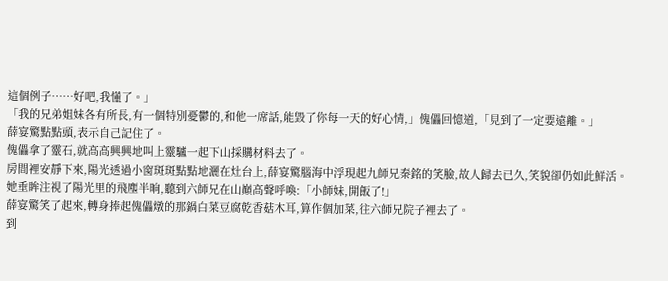這個例子……好吧,我懂了。」
「我的兄弟姐妹各有所長,有一個特別憂鬱的,和他一席話,能毀了你每一天的好心情,」傀儡回憶道,「見到了一定要遠離。」
薛宴驚點點頭,表示自己記住了。
傀儡拿了靈石,就高高興興地叫上靈驢一起下山採購材料去了。
房間裡安靜下來,陽光透過小窗斑斑點點地灑在灶台上,薛宴驚腦海中浮現起九師兄秦銘的笑臉,故人歸去已久,笑貌卻仍如此鮮活。
她垂眸注視了陽光里的飛塵半晌,聽到六師兄在山巔高聲呼喚:「小師妹,開飯了!」
薛宴驚笑了起來,轉身捧起傀儡燉的那鍋白菜豆腐乾香菇木耳,算作個加菜,往六師兄院子裡去了。
到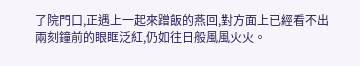了院門口,正遇上一起來蹭飯的燕回,對方面上已經看不出兩刻鐘前的眼眶泛紅,仍如往日般風風火火。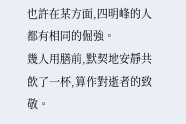也許在某方面,四明峰的人都有相同的倔強。
幾人用膳前,默契地安靜共飲了一杯,算作對逝者的致敬。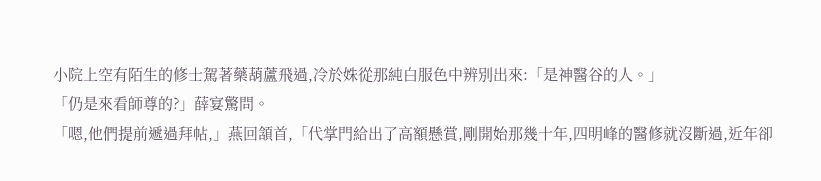小院上空有陌生的修士駕著藥葫蘆飛過,冷於姝從那純白服色中辨別出來:「是神醫谷的人。」
「仍是來看師尊的?」薛宴驚問。
「嗯,他們提前遞過拜帖,」燕回頷首,「代掌門給出了高額懸賞,剛開始那幾十年,四明峰的醫修就沒斷過,近年卻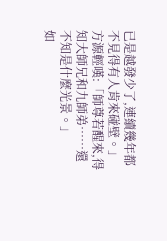已是越發少了,連續幾年都不見得有人肯來碰壁。」
方源輕嘆:「師尊若醒來,得知大師兄和九師弟……還不知是什麼光景。」
如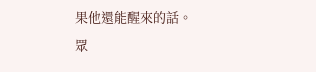果他還能醒來的話。
眾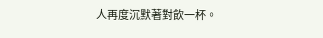人再度沉默著對飲一杯。